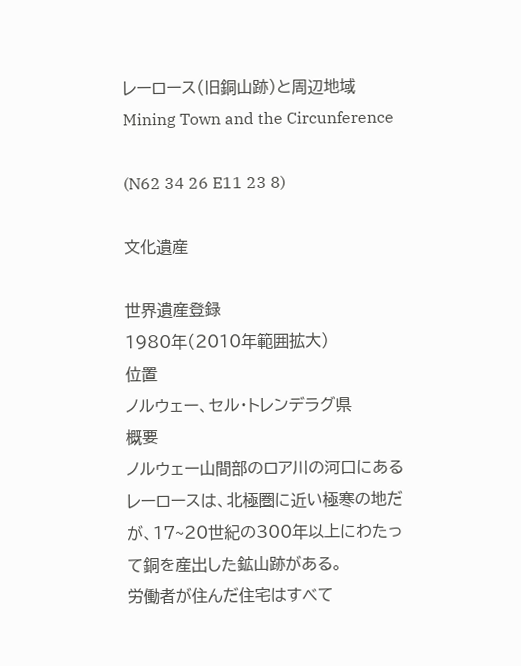レーロース(旧銅山跡)と周辺地域
Mining Town and the Circunference

(N62 34 26 E11 23 8)

文化遺産

世界遺産登録
1980年(2010年範囲拡大)
位置
ノルウェー、セル・トレンデラグ県
概要
ノルウェー山間部のロア川の河口にあるレーロースは、北極圏に近い極寒の地だが、17~20世紀の300年以上にわたって銅を産出した鉱山跡がある。
労働者が住んだ住宅はすべて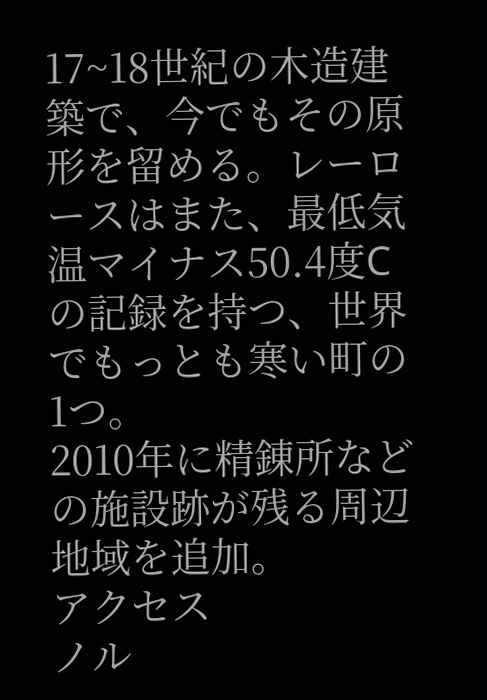17~18世紀の木造建築で、今でもその原形を留める。レーロースはまた、最低気温マイナス50.4度Cの記録を持つ、世界でもっとも寒い町の1つ。
2010年に精錬所などの施設跡が残る周辺地域を追加。
アクセス
ノル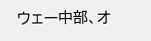ウェー中部、オ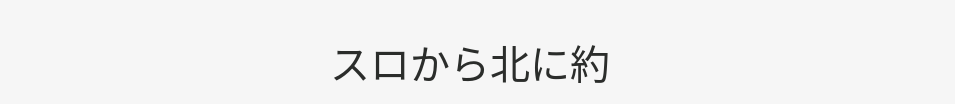スロから北に約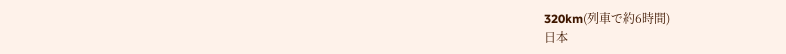320km(列車で約6時間)
日本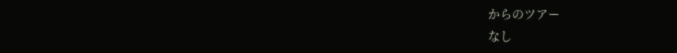からのツアー
なし